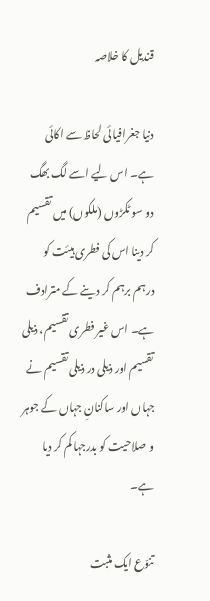قندیل کا خلاصہ

دنیا جغرافیائی لحاظ سے اکائی ہے۔ اس لیے اسے لگ بھگ دو سو ٹکڑوں (ملکوں) میں تقسیم کر دینا اس کی فطری ہیئت کو درہم برہم کر دینے کے مترادف ہے۔ اس غیر فطری تقسیم، ذیلی تقسیم اور ذیلی در ذیلی تقسیم نے جہاں اور ساکنانِ جہاں کے جوہر  و صلاحیت کو بدرجہا کم کر دیا ہے۔

تنوّع ایک مثبت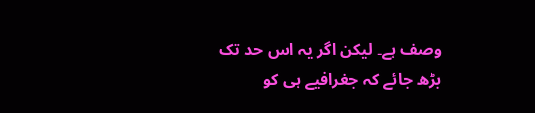وصف ہے۔ لیکن اگر یہ اس حد تک بڑھ جائے کہ جغرافیے ہی کو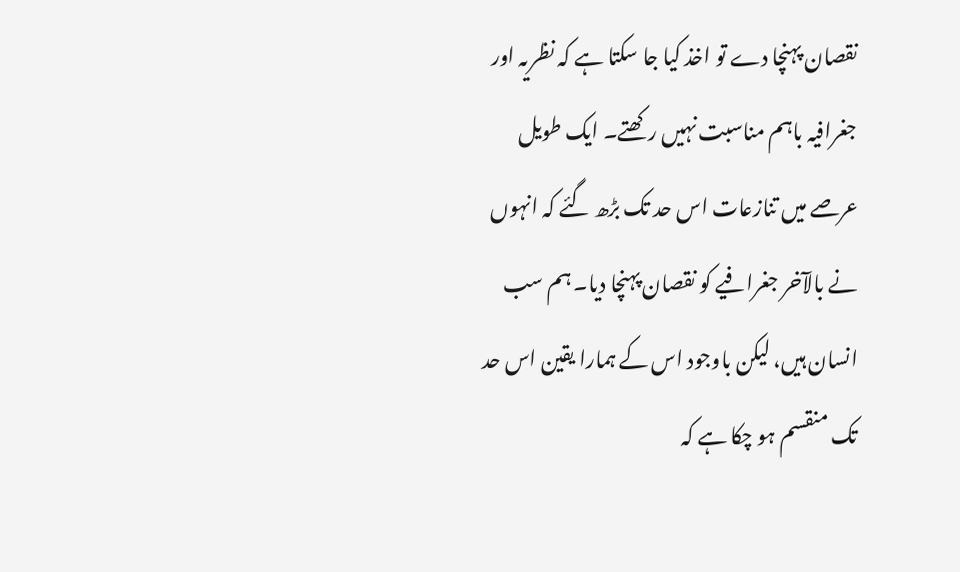نقصان پہنچا دے تو اخذ کیا جا سکتا ہے کہ نظریہ اور جغرافیہ باہم مناسبت نہیں رکھتے۔ ایک طویل عرصے میں تنازعات اس حد تک بڑھ گئے کہ انہوں نے بالآخر جغرافیے کو نقصان پہنچا دیا۔ ہم سب انسان ہیں، لیکن باوجود اس کے ہمارا یقین اس حد تک منقسم ہو چکا ہے کہ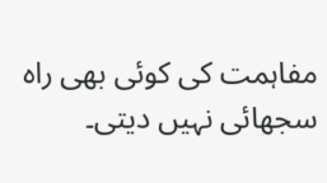مفاہمت کی کوئی بھی راہ سجھائی نہیں دیتی۔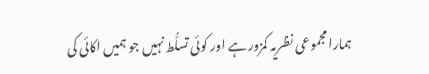ہمارا مجموعی نظریہ کمزور ہے اور کوئی تسلُّط نہیں جو ہمیں اکائی کی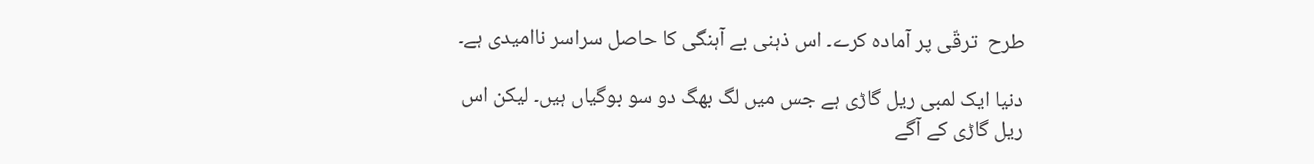طرح  ترقّی پر آمادہ کرے۔ اس ذہنی بے آہنگی کا حاصل سراسر ناامیدی ہے۔

دنیا ایک لمبی ریل گاڑی ہے جس میں لگ بھگ دو سو بوگیاں ہیں۔ لیکن اس ریل گاڑی کے آگے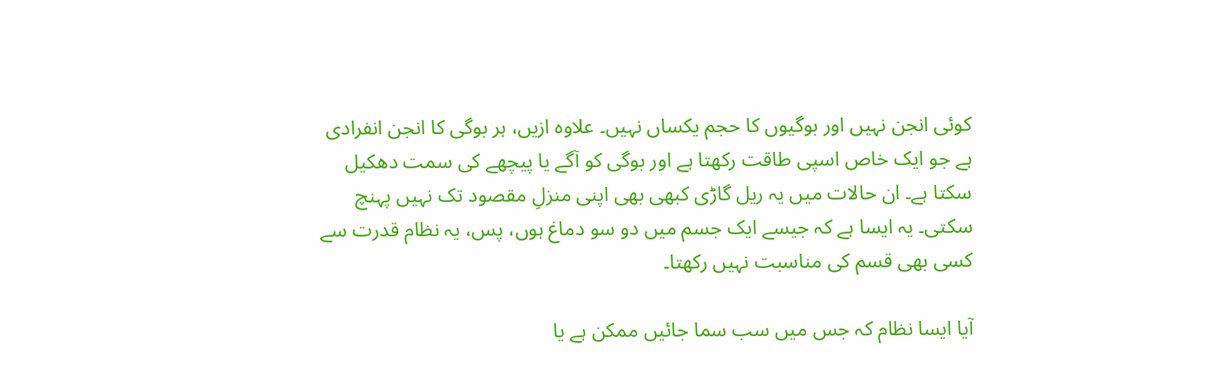کوئی انجن نہیں اور بوگیوں کا حجم یکساں نہیں۔ علاوہ ازیں، ہر بوگی کا انجن انفرادی ہے جو ایک خاص اسپی طاقت رکھتا ہے اور بوگی کو آگے یا پیچھے کی سمت دھکیل سکتا ہے۔ ان حالات میں یہ ریل گاڑی کبھی بھی اپنی منزلِ مقصود تک نہیں پہنچ سکتی۔ یہ ایسا ہے کہ جیسے ایک جسم میں دو سو دماغ ہوں، پس، یہ نظام قدرت سے کسی بھی قسم کی مناسبت نہیں رکھتا۔

آیا ایسا نظام کہ جس میں سب سما جائیں ممکن ہے یا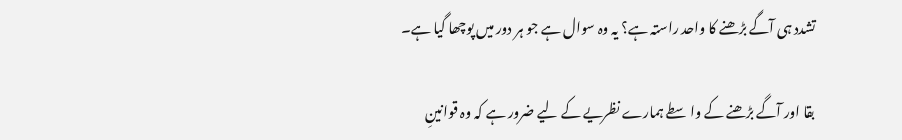تشدد ہی آگے بڑھنے کا واحد راستہ ہے؟ یہ وہ سوال ہے جو ہر دور میں پوچھا گیا ہے۔

بقا اور آگے بڑھنے کے واسطے ہمارے نظریے کے لیے ضرور ہے کہ وہ قوانینِ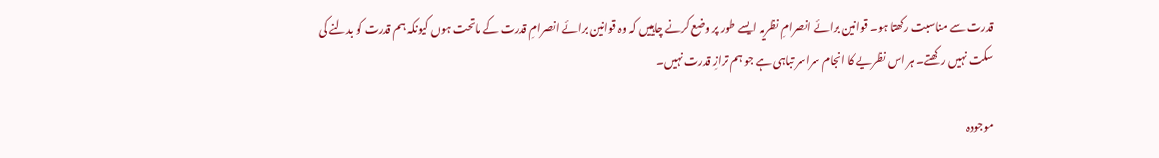قدرت سے مناسبت رکھتا ہو۔ قوانین برائے انصرامِ نظریہ ایسے طور پر وضع کرنے چاہییں کہ وہ قوانین برائے انصرامِ قدرت کے ماتحت ہوں کیونکہ ہم قدرت کو بدلنے کی سکت نہیں رکھتے۔ ہر اس نظریے کا انجام سراسر تباہی ہے جو ہم ترازِ قدرت نہیں۔

موجودہ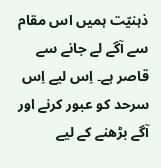ذہنیّت ہمیں اس مقام سے آگے لے جانے سے قاصر ہے۔ اِس لیے اِس سرحد کو عبور کرنے اور آگے بڑھنے کے لیے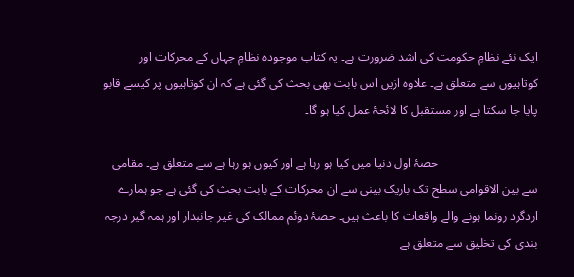ایک نئے نظامِ حکومت کی اشد ضرورت ہے۔ یہ کتاب موجودہ نظامِ جہاں کے محرکات اور کوتاہیوں سے متعلق ہے۔ علاوہ ازیں اس بابت بھی بحث کی گئی ہے کہ ان کوتاہیوں پر کیسے قابو پایا جا سکتا ہے اور مستقبل کا لائحۂ عمل کیا ہو گا۔

                                حصۂ اول دنیا میں کیا ہو رہا ہے اور کیوں ہو رہا ہے سے متعلق ہے۔ مقامی سے بین الاقوامی سطح تک باریک بینی سے ان محرکات کے بابت بحث کی گئی ہے جو ہمارے اردگرد رونما ہونے والے واقعات کا باعث ہیں۔ حصۂ دوئم ممالک کی غیر جانبدار اور ہمہ گیر درجہ بندی کی تخلیق سے متعلق ہے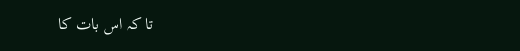تا کہ اس بات کا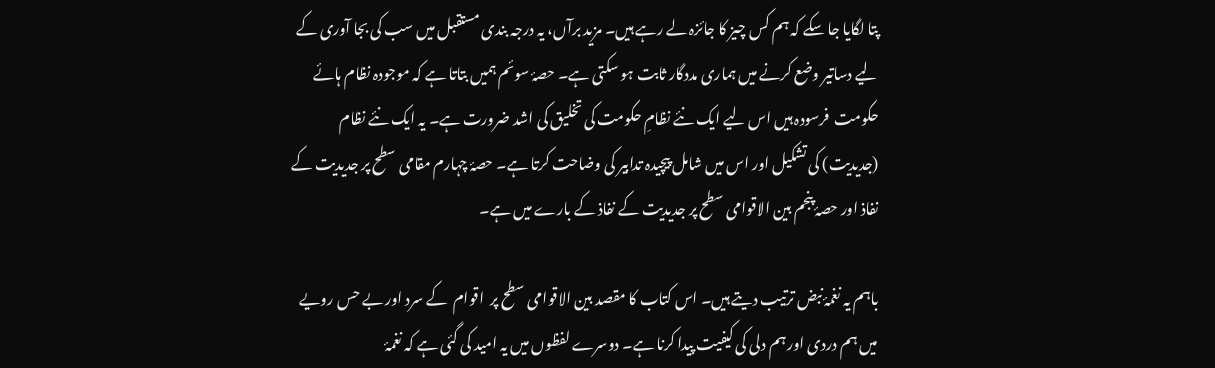پتا لگایا جا سکے کہ ہم کس چیز کا جائزہ لے رہے ہیں۔ مزید برآں، یہ درجہ بندی مستقبل میں سب کی بجا آوری کے لیے دساتیر وضع کرنے میں ہماری مددگار ثابت ہو سکتی ہے۔ حصۂ سوئم ہمیں بتاتا ہے کہ موجودہ نظام ہائے حکومت  فرسودہ ہیں اس لیے ایک نئے نظامِ حکومت کی تخلیق کی اشد ضرورت ہے۔ یہ ایک نئے نظام (جدیدیت) کی تشکیل اور اس میں شامل پیچیدہ تدابیر کی وضاحت کرتا ہے۔ حصۂ چہارم مقامی سطح پر جدیدیت کے نفاذ اور حصۂ پنجم بین الاقوامی سطح پر جدیدیت کے نفاذ کے بارے میں ہے۔

باہم یہ نغمۂ نبض ترتیب دیتے ہیں۔ اس کتاب کا مقصد بین الاقوامی سطح پر  اقوام  کے سرد اور بے حس رویے میں ہم دردی اور ہم دلی کی کیفیت پیدا کرنا ہے۔ دوسرے لفظوں میں یہ امید کی گئی ہے کہ نغمۂ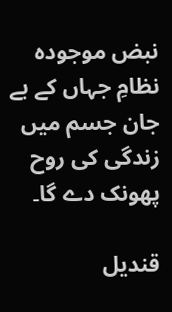نبض موجودہ نظامِ جہاں کے بے جان جسم میں زندگی کی روح پھونک دے گا۔

قندیل